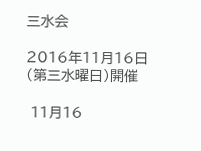三水会

2016年11月16日(第三水曜日)開催

 11月16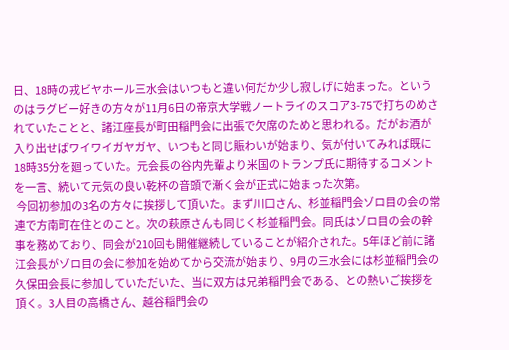日、18時の戎ビヤホール三水会はいつもと違い何だか少し寂しげに始まった。というのはラグビー好きの方々が11月6日の帝京大学戦ノートライのスコア3-75で打ちのめされていたことと、諸江座長が町田稲門会に出張で欠席のためと思われる。だがお酒が入り出せばワイワイガヤガヤ、いつもと同じ賑わいが始まり、気が付いてみれば既に18時35分を廻っていた。元会長の谷内先輩より米国のトランプ氏に期待するコメントを一言、続いて元気の良い乾杯の音頭で漸く会が正式に始まった次第。
 今回初参加の3名の方々に挨拶して頂いた。まず川口さん、杉並稲門会ゾロ目の会の常連で方南町在住とのこと。次の萩原さんも同じく杉並稲門会。同氏はゾロ目の会の幹事を務めており、同会が210回も開催継続していることが紹介された。5年ほど前に諸江会長がゾロ目の会に参加を始めてから交流が始まり、9月の三水会には杉並稲門会の久保田会長に参加していただいた、当に双方は兄弟稲門会である、との熱いご挨拶を頂く。3人目の高橋さん、越谷稲門会の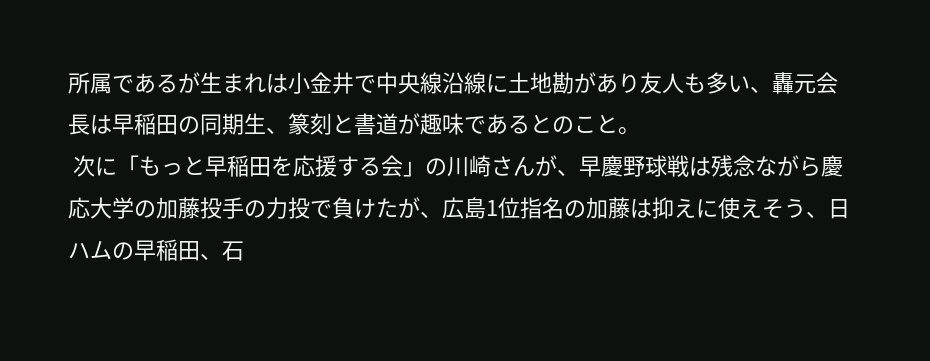所属であるが生まれは小金井で中央線沿線に土地勘があり友人も多い、轟元会長は早稲田の同期生、篆刻と書道が趣味であるとのこと。
 次に「もっと早稲田を応援する会」の川崎さんが、早慶野球戦は残念ながら慶応大学の加藤投手の力投で負けたが、広島1位指名の加藤は抑えに使えそう、日ハムの早稲田、石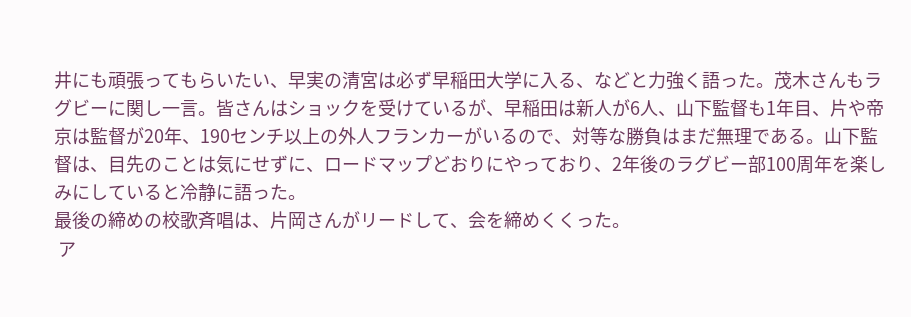井にも頑張ってもらいたい、早実の清宮は必ず早稲田大学に入る、などと力強く語った。茂木さんもラグビーに関し一言。皆さんはショックを受けているが、早稲田は新人が6人、山下監督も1年目、片や帝京は監督が20年、190センチ以上の外人フランカーがいるので、対等な勝負はまだ無理である。山下監督は、目先のことは気にせずに、ロードマップどおりにやっており、2年後のラグビー部100周年を楽しみにしていると冷静に語った。
最後の締めの校歌斉唱は、片岡さんがリードして、会を締めくくった。
 ア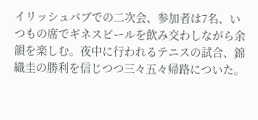イリッシュパブでの二次会、参加者は7名、いつもの席でギネスビールを飲み交わしながら余韻を楽しむ。夜中に行われるテニスの試合、錦織圭の勝利を信じつつ三々五々帰路についた。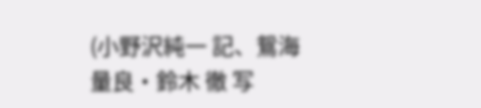(小野沢純一 記、鴛海 量良・鈴木 徹 写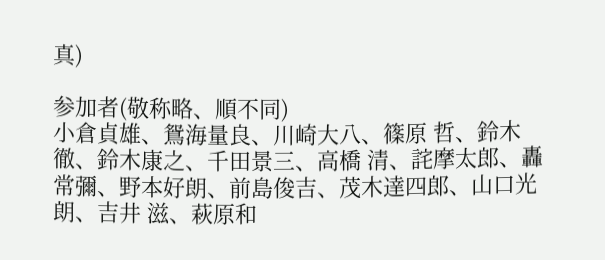真)

参加者(敬称略、順不同)
小倉貞雄、鴛海量良、川崎大八、篠原 哲、鈴木 徹、鈴木康之、千田景三、高橋 清、詫摩太郎、轟 常彌、野本好朗、前島俊吉、茂木達四郎、山口光朗、吉井 滋、萩原和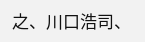之、川口浩司、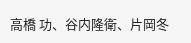高橋 功、谷内隆衛、片岡冬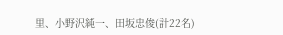里、小野沢純一、田坂忠俊(計22名)